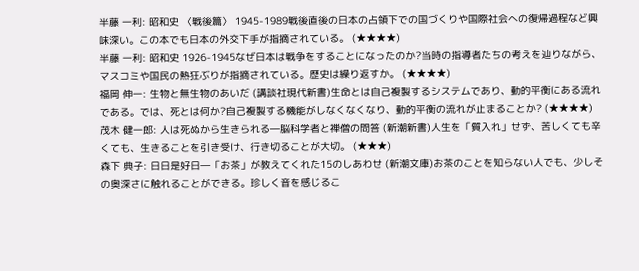半藤 一利: 昭和史 〈戦後篇〉 1945-1989戦後直後の日本の占領下での国づくりや国際社会への復帰過程など興味深い。この本でも日本の外交下手が指摘されている。 (★★★★)
半藤 一利: 昭和史 1926-1945なぜ日本は戦争をすることになったのか?当時の指導者たちの考えを辿りながら、マスコミや国民の熱狂ぶりが指摘されている。歴史は繰り返すか。 (★★★★)
福岡 伸一: 生物と無生物のあいだ (講談社現代新書)生命とは自己複製するシステムであり、動的平衡にある流れである。では、死とは何か?自己複製する機能がしなくなくなり、動的平衡の流れが止まることか? (★★★★)
茂木 健一郎: 人は死ぬから生きられる―脳科学者と禅僧の問答 (新潮新書)人生を「質入れ」せず、苦しくても辛くても、生きることを引き受け、行き切ることが大切。 (★★★)
森下 典子: 日日是好日―「お茶」が教えてくれた15のしあわせ (新潮文庫)お茶のことを知らない人でも、少しその奥深さに触れることができる。珍しく音を感じるこ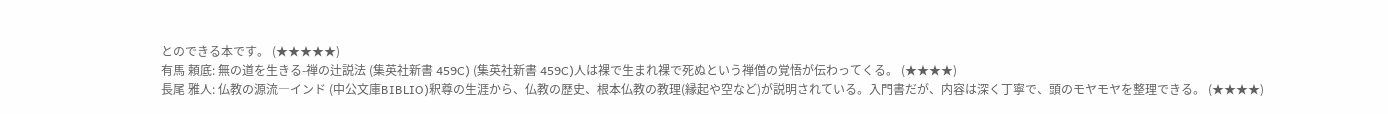とのできる本です。 (★★★★★)
有馬 頼底: 無の道を生きる-禅の辻説法 (集英社新書 459C) (集英社新書 459C)人は裸で生まれ裸で死ぬという禅僧の覚悟が伝わってくる。 (★★★★)
長尾 雅人: 仏教の源流―インド (中公文庫BIBLIO)釈尊の生涯から、仏教の歴史、根本仏教の教理(縁起や空など)が説明されている。入門書だが、内容は深く丁寧で、頭のモヤモヤを整理できる。 (★★★★)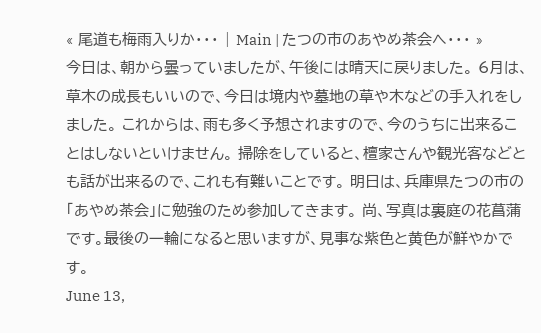« 尾道も梅雨入りか・・・ | Main | たつの市のあやめ茶会へ・・・ »
今日は、朝から曇っていましたが、午後には晴天に戻りました。 6月は、草木の成長もいいので、今日は境内や墓地の草や木などの手入れをしました。 これからは、雨も多く予想されますので、今のうちに出来ることはしないといけません。 掃除をしていると、檀家さんや観光客などとも話が出来るので、これも有難いことです。 明日は、兵庫県たつの市の「あやめ茶会」に勉強のため参加してきます。 尚、写真は裏庭の花菖蒲です。最後の一輪になると思いますが、見事な紫色と黄色が鮮やかです。
June 13,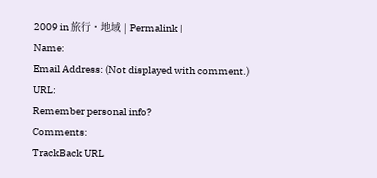2009 in 旅行・地域 | Permalink |
Name:
Email Address: (Not displayed with comment.)
URL:
Remember personal info?
Comments:
TrackBack URL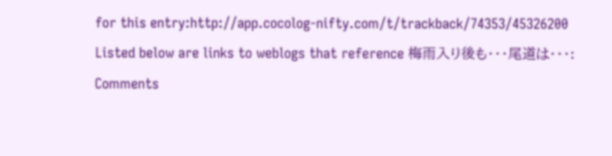for this entry:http://app.cocolog-nifty.com/t/trackback/74353/45326200
Listed below are links to weblogs that reference 梅雨入り後も・・・尾道は・・・:
Comments